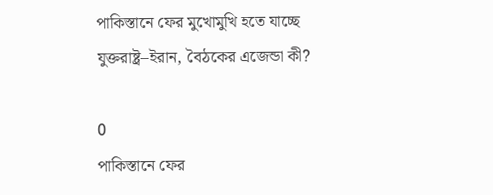পাকিস্তানে ফের মুখোমুখি হতে যাচ্ছে যুক্তরাষ্ট্র–ইরান, বৈঠকের এজেন্ডা কী?

0
পাকিস্তানে ফের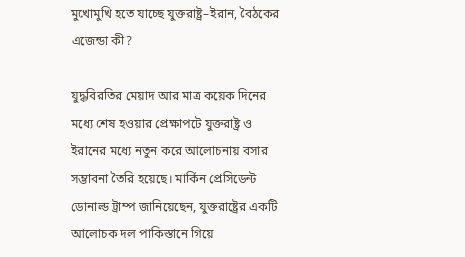মুখোমুখি হতে যাচ্ছে যুক্তরাষ্ট্র–ইরান, বৈঠকের এজেন্ডা কী?

যুদ্ধবিরতির মেয়াদ আর মাত্র কয়েক দিনের মধ্যে শেষ হওয়ার প্রেক্ষাপটে যুক্তরাষ্ট্র ও ইরানের মধ্যে নতুন করে আলোচনায় বসার সম্ভাবনা তৈরি হয়েছে। মার্কিন প্রেসিডেন্ট ডোনাল্ড ট্রাম্প জানিয়েছেন, যুক্তরাষ্ট্রের একটি আলোচক দল পাকিস্তানে গিয়ে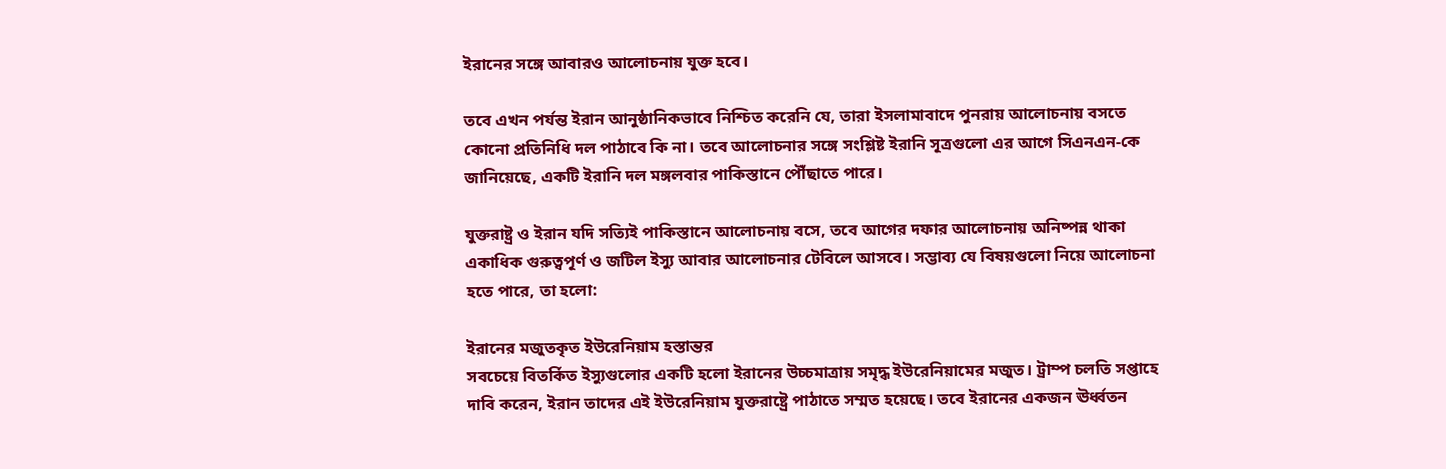ইরানের সঙ্গে আবারও আলোচনায় যুক্ত হবে।

তবে এখন পর্যন্ত ইরান আনুষ্ঠানিকভাবে নিশ্চিত করেনি যে, তারা ইসলামাবাদে পুনরায় আলোচনায় বসতে কোনো প্রতিনিধি দল পাঠাবে কি না। তবে আলোচনার সঙ্গে সংশ্লিষ্ট ইরানি সূত্রগুলো এর আগে সিএনএন-কে জানিয়েছে, একটি ইরানি দল মঙ্গলবার পাকিস্তানে পৌঁছাতে পারে।

যুক্তরাষ্ট্র ও ইরান যদি সত্যিই পাকিস্তানে আলোচনায় বসে, তবে আগের দফার আলোচনায় অনিষ্পন্ন থাকা একাধিক গুরুত্বপূর্ণ ও জটিল ইস্যু আবার আলোচনার টেবিলে আসবে। সম্ভাব্য যে বিষয়গুলো নিয়ে আলোচনা হতে পারে, তা হলো:

ইরানের মজুতকৃত ইউরেনিয়াম হস্তান্তর
সবচেয়ে বিতর্কিত ইস্যুগুলোর একটি হলো ইরানের উচ্চমাত্রায় সমৃদ্ধ ইউরেনিয়ামের মজুত। ট্রাম্প চলতি সপ্তাহে দাবি করেন, ইরান তাদের এই ইউরেনিয়াম যুক্তরাষ্ট্রে পাঠাতে সম্মত হয়েছে। তবে ইরানের একজন ঊর্ধ্বতন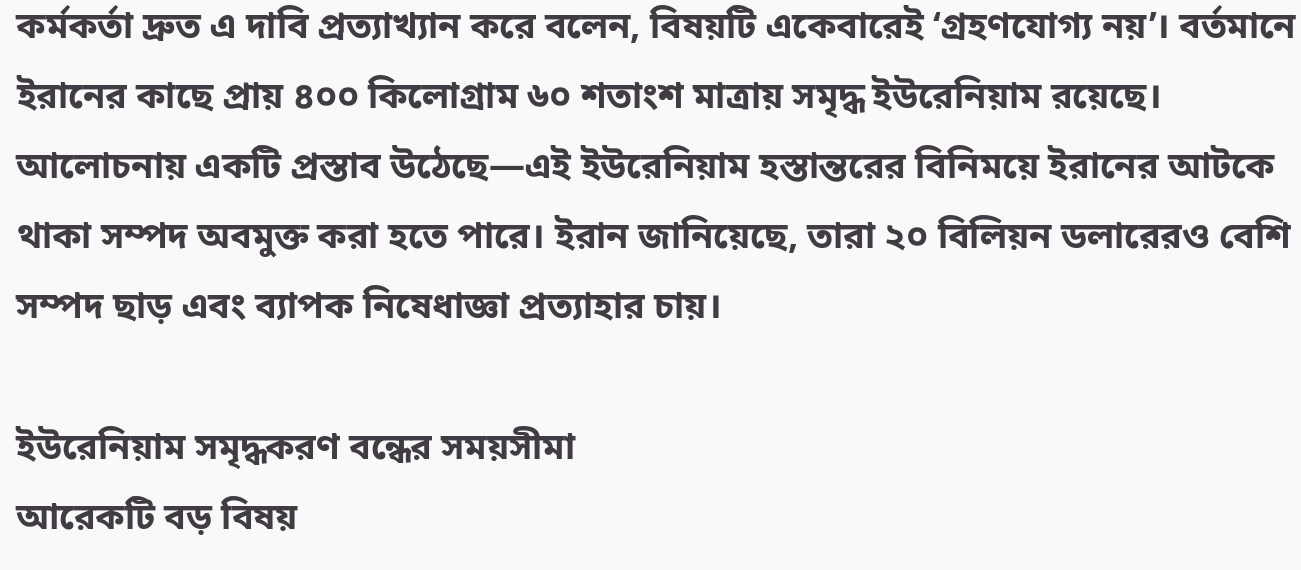কর্মকর্তা দ্রুত এ দাবি প্রত্যাখ্যান করে বলেন, বিষয়টি একেবারেই ‘গ্রহণযোগ্য নয়’। বর্তমানে ইরানের কাছে প্রায় ৪০০ কিলোগ্রাম ৬০ শতাংশ মাত্রায় সমৃদ্ধ ইউরেনিয়াম রয়েছে। আলোচনায় একটি প্রস্তাব উঠেছে—এই ইউরেনিয়াম হস্তান্তরের বিনিময়ে ইরানের আটকে থাকা সম্পদ অবমুক্ত করা হতে পারে। ইরান জানিয়েছে, তারা ২০ বিলিয়ন ডলারেরও বেশি সম্পদ ছাড় এবং ব্যাপক নিষেধাজ্ঞা প্রত্যাহার চায়।

ইউরেনিয়াম সমৃদ্ধকরণ বন্ধের সময়সীমা
আরেকটি বড় বিষয়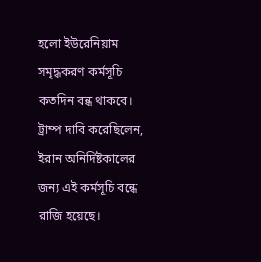হলো ইউরেনিয়াম সমৃদ্ধকরণ কর্মসূচি কতদিন বন্ধ থাকবে। ট্রাম্প দাবি করেছিলেন, ইরান অনির্দিষ্টকালের জন্য এই কর্মসূচি বন্ধে রাজি হয়েছে।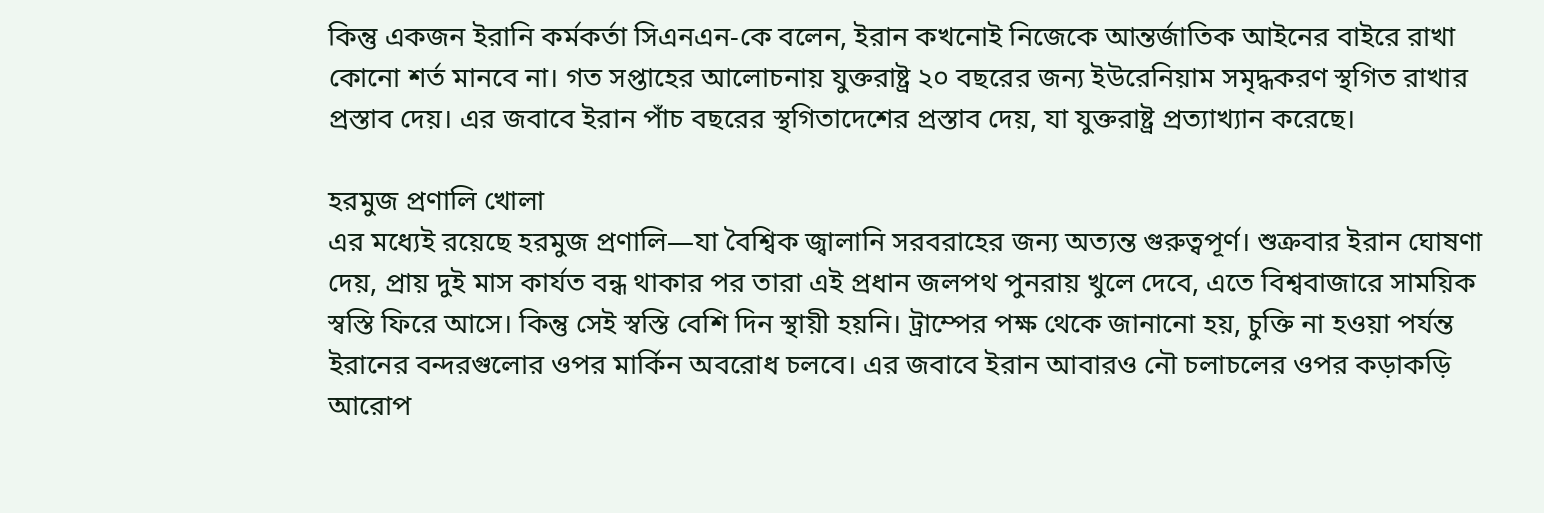কিন্তু একজন ইরানি কর্মকর্তা সিএনএন-কে বলেন, ইরান কখনোই নিজেকে আন্তর্জাতিক আইনের বাইরে রাখা কোনো শর্ত মানবে না। গত সপ্তাহের আলোচনায় যুক্তরাষ্ট্র ২০ বছরের জন্য ইউরেনিয়াম সমৃদ্ধকরণ স্থগিত রাখার প্রস্তাব দেয়। এর জবাবে ইরান পাঁচ বছরের স্থগিতাদেশের প্রস্তাব দেয়, যা যুক্তরাষ্ট্র প্রত্যাখ্যান করেছে।

হরমুজ প্রণালি খোলা
এর মধ্যেই রয়েছে হরমুজ প্রণালি—যা বৈশ্বিক জ্বালানি সরবরাহের জন্য অত্যন্ত গুরুত্বপূর্ণ। শুক্রবার ইরান ঘোষণা দেয়, প্রায় দুই মাস কার্যত বন্ধ থাকার পর তারা এই প্রধান জলপথ পুনরায় খুলে দেবে, এতে বিশ্ববাজারে সাময়িক স্বস্তি ফিরে আসে। কিন্তু সেই স্বস্তি বেশি দিন স্থায়ী হয়নি। ট্রাম্পের পক্ষ থেকে জানানো হয়, চুক্তি না হওয়া পর্যন্ত ইরানের বন্দরগুলোর ওপর মার্কিন অবরোধ চলবে। এর জবাবে ইরান আবারও নৌ চলাচলের ওপর কড়াকড়ি আরোপ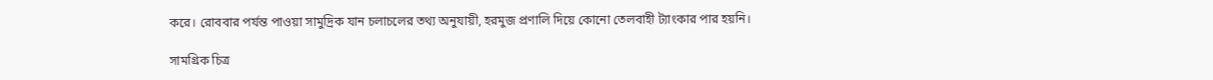করে। রোববার পর্যন্ত পাওয়া সামুদ্রিক যান চলাচলের তথ্য অনুযায়ী, হরমুজ প্রণালি দিয়ে কোনো তেলবাহী ট্যাংকার পার হয়নি।

সামগ্রিক চিত্র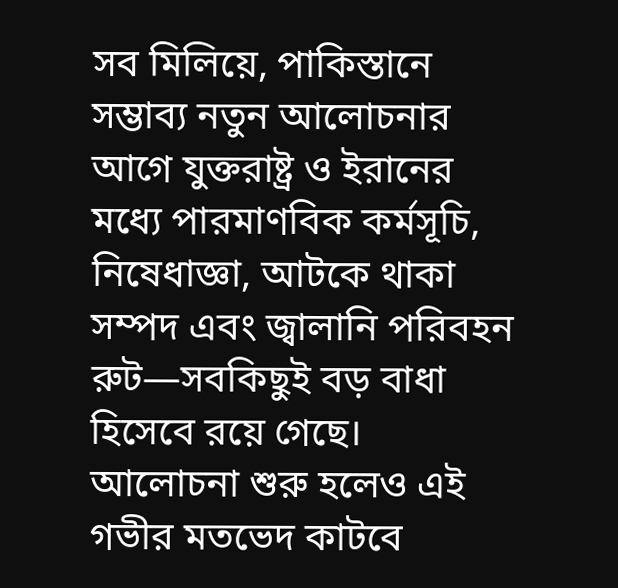সব মিলিয়ে, পাকিস্তানে সম্ভাব্য নতুন আলোচনার আগে যুক্তরাষ্ট্র ও ইরানের মধ্যে পারমাণবিক কর্মসূচি, নিষেধাজ্ঞা, আটকে থাকা সম্পদ এবং জ্বালানি পরিবহন রুট—সবকিছুই বড় বাধা হিসেবে রয়ে গেছে। আলোচনা শুরু হলেও এই গভীর মতভেদ কাটবে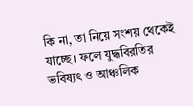কি না, তা নিয়ে সংশয় থেকেই যাচ্ছে। ফলে যুদ্ধবিরতির ভবিষ্যৎ ও আঞ্চলিক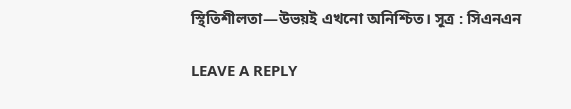স্থিতিশীলতা—উভয়ই এখনো অনিশ্চিত। সূত্র : সিএনএন

LEAVE A REPLY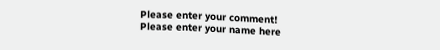Please enter your comment!
Please enter your name here